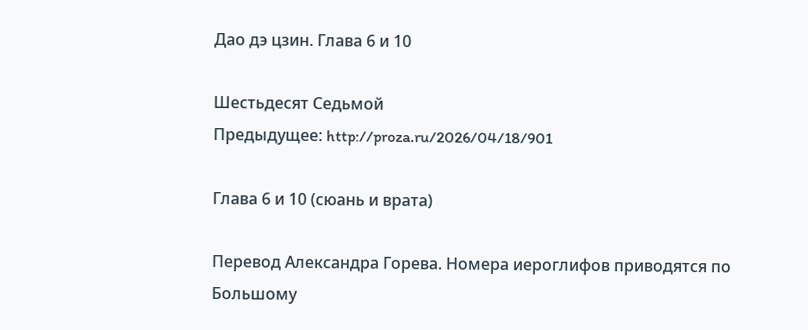Дао дэ цзин. Глава 6 и 10

Шестьдесят Седьмой
Предыдущее: http://proza.ru/2026/04/18/901

Глава 6 и 10 (сюань и врата)

Перевод Александра Горева. Номера иероглифов приводятся по Большому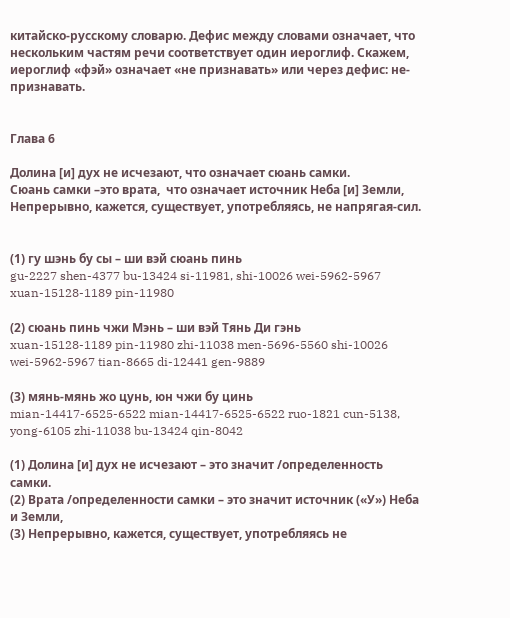китайско-русскому словарю. Дефис между словами означает, что нескольким частям речи соответствует один иероглиф. Скажем, иероглиф «фэй» означает «не признавать» или через дефис: не-признавать.


Глава 6

Долина [и] дух не исчезают, что означает сюань самки.
Сюань самки –это врата,  что означает источник Неба [и] Земли,
Непрерывно, кажется, существует, употребляясь, не напрягая-сил.


(1) гу шэнь бу сы – ши вэй сюань пинь
gu-2227 shen-4377 bu-13424 si-11981, shi-10026 wei-5962-5967 xuan-15128-1189 pin-11980

(2) сюань пинь чжи Мэнь – ши вэй Тянь Ди гэнь
xuan-15128-1189 pin-11980 zhi-11038 men-5696-5560 shi-10026 wei-5962-5967 tian-8665 di-12441 gen-9889

(3) мянь-мянь жо цунь, юн чжи бу цинь
mian-14417-6525-6522 mian-14417-6525-6522 ruo-1821 cun-5138, yong-6105 zhi-11038 bu-13424 qin-8042

(1) Долина [и] дух не исчезают – это значит /определенность самки.
(2) Врата /определенности самки – это значит источник («У») Неба и Земли,
(3) Непрерывно, кажется, существует, употребляясь не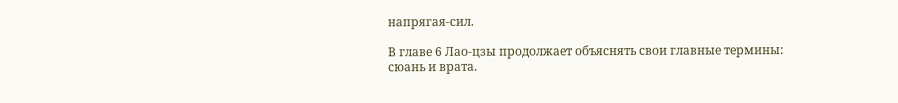напрягая-сил.

В главе 6 Лао-цзы продолжает объяснять свои главные термины: сюань и врата.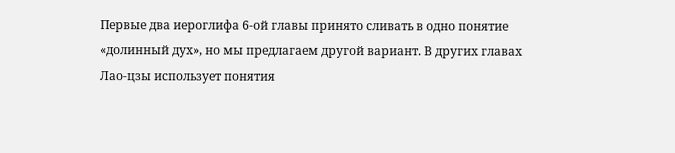Первые два иероглифа 6-ой главы принято сливать в одно понятие «долинный дух», но мы предлагаем другой вариант. В других главах Лао-цзы использует понятия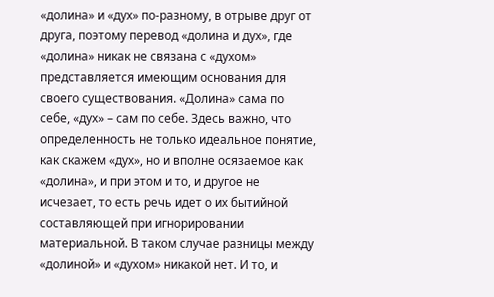«долина» и «дух» по-разному, в отрыве друг от друга, поэтому перевод «долина и дух», где «долина» никак не связана с «духом» представляется имеющим основания для своего существования. «Долина» сама по себе, «дух» – сам по себе. Здесь важно, что определенность не только идеальное понятие, как скажем «дух», но и вполне осязаемое как «долина», и при этом и то, и другое не исчезает, то есть речь идет о их бытийной составляющей при игнорировании материальной. В таком случае разницы между «долиной» и «духом» никакой нет. И то, и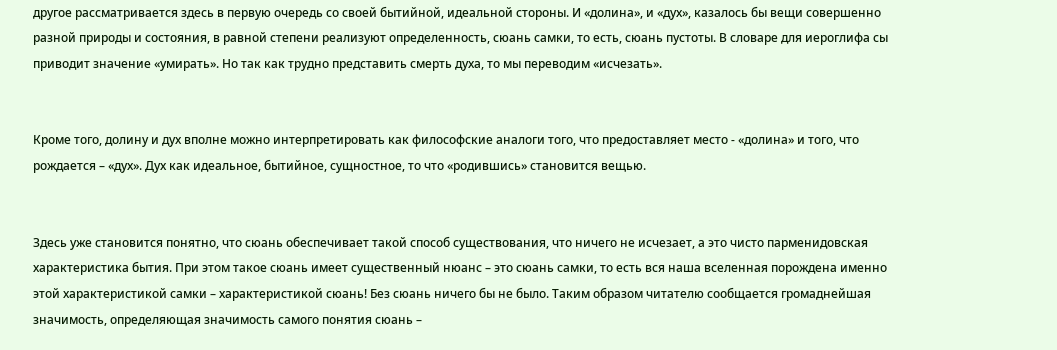другое рассматривается здесь в первую очередь со своей бытийной, идеальной стороны. И «долина», и «дух», казалось бы вещи совершенно разной природы и состояния, в равной степени реализуют определенность, сюань самки, то есть, сюань пустоты. В словаре для иероглифа сы приводит значение «умирать». Но так как трудно представить смерть духа, то мы переводим «исчезать».


Кроме того, долину и дух вполне можно интерпретировать как философские аналоги того, что предоставляет место - «долина» и того, что рождается – «дух». Дух как идеальное, бытийное, сущностное, то что «родившись» становится вещью.


Здесь уже становится понятно, что сюань обеспечивает такой способ существования, что ничего не исчезает, а это чисто парменидовская характеристика бытия. При этом такое сюань имеет существенный нюанс – это сюань самки, то есть вся наша вселенная порождена именно этой характеристикой самки – характеристикой сюань! Без сюань ничего бы не было. Таким образом читателю сообщается громаднейшая значимость, определяющая значимость самого понятия сюань –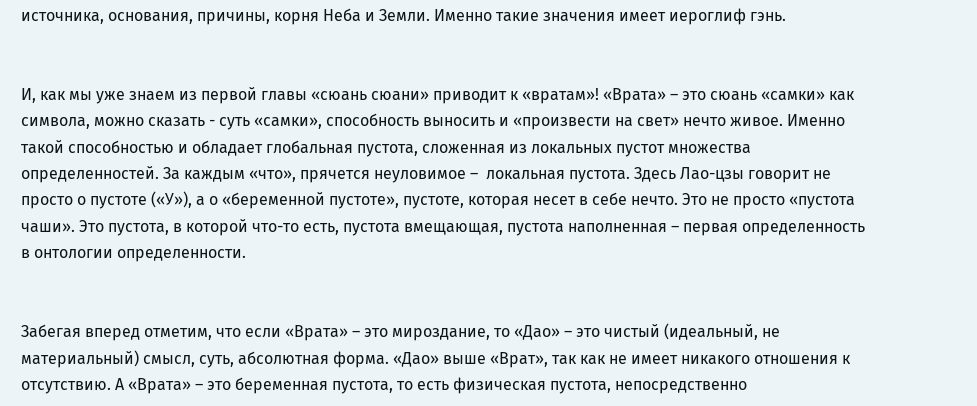источника, основания, причины, корня Неба и Земли. Именно такие значения имеет иероглиф гэнь.


И, как мы уже знаем из первой главы «сюань сюани» приводит к «вратам»! «Врата» – это сюань «самки» как символа, можно сказать - суть «самки», способность выносить и «произвести на свет» нечто живое. Именно такой способностью и обладает глобальная пустота, сложенная из локальных пустот множества определенностей. За каждым «что», прячется неуловимое –  локальная пустота. Здесь Лао-цзы говорит не просто о пустоте («У»), а о «беременной пустоте», пустоте, которая несет в себе нечто. Это не просто «пустота чаши». Это пустота, в которой что-то есть, пустота вмещающая, пустота наполненная – первая определенность в онтологии определенности.


Забегая вперед отметим, что если «Врата» – это мироздание, то «Дао» – это чистый (идеальный, не материальный) смысл, суть, абсолютная форма. «Дао» выше «Врат», так как не имеет никакого отношения к отсутствию. А «Врата» – это беременная пустота, то есть физическая пустота, непосредственно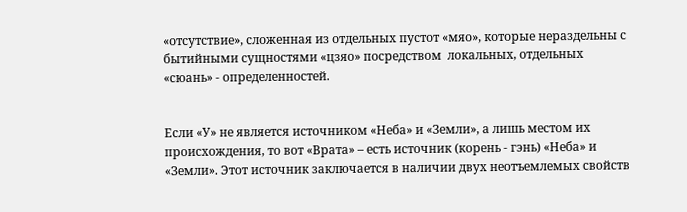«отсутствие», сложенная из отдельных пустот «мяо», которые нераздельны с бытийными сущностями «цзяо» посредством  локальных, отдельных «сюань» - определенностей.


Если «У» не является источником «Неба» и «Земли», а лишь местом их происхождения, то вот «Врата» – есть источник (корень - гэнь) «Неба» и «Земли». Этот источник заключается в наличии двух неотъемлемых свойств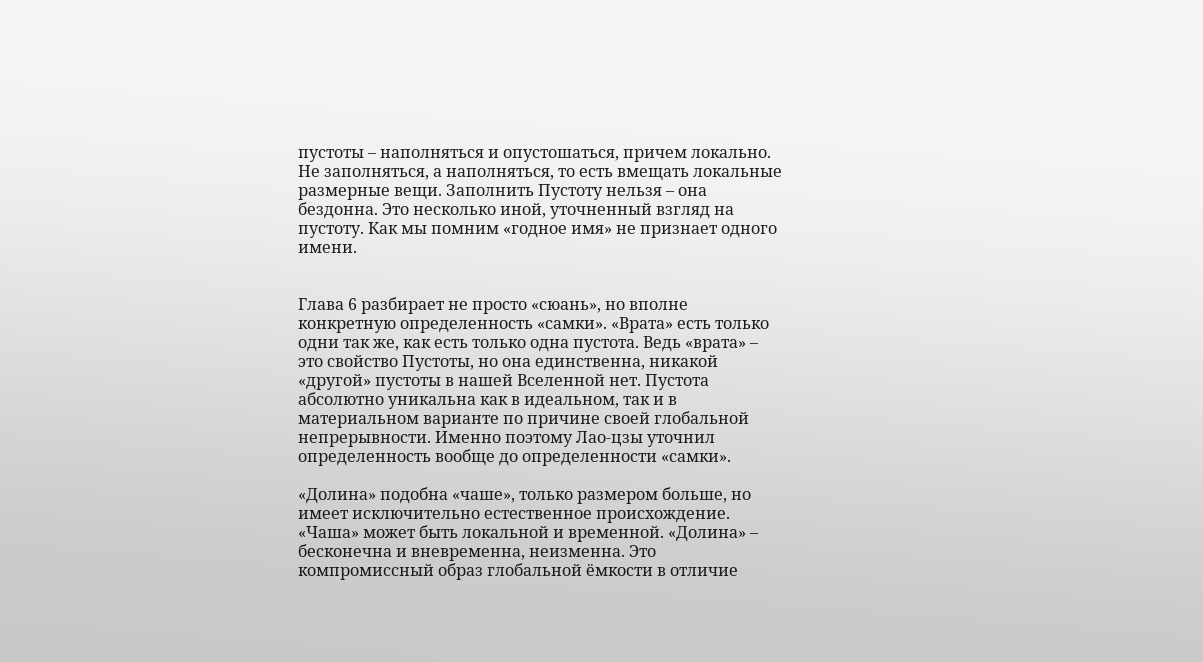пустоты – наполняться и опустошаться, причем локально. Не заполняться, а наполняться, то есть вмещать локальные размерные вещи. Заполнить Пустоту нельзя – она бездонна. Это несколько иной, уточненный взгляд на пустоту. Как мы помним «годное имя» не признает одного имени.


Глава 6 разбирает не просто «сюань», но вполне конкретную определенность «самки». «Врата» есть только одни так же, как есть только одна пустота. Ведь «врата» – это свойство Пустоты, но она единственна, никакой «другой» пустоты в нашей Вселенной нет. Пустота абсолютно уникальна как в идеальном, так и в материальном варианте по причине своей глобальной непрерывности. Именно поэтому Лао-цзы уточнил определенность вообще до определенности «самки».

«Долина» подобна «чаше», только размером больше, но имеет исключительно естественное происхождение. «Чаша» может быть локальной и временной. «Долина» – бесконечна и вневременна, неизменна. Это компромиссный образ глобальной ёмкости в отличие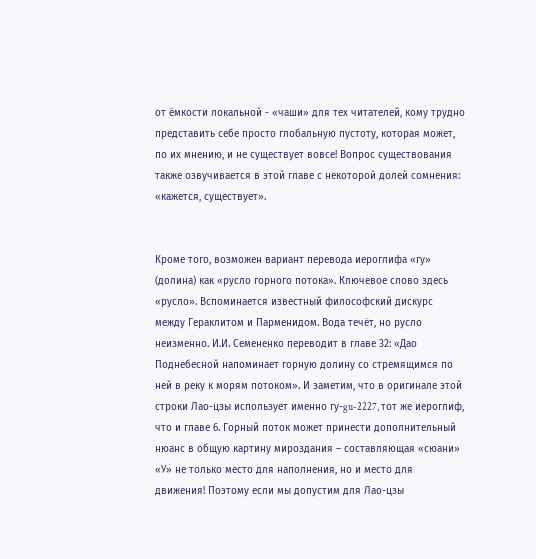от ёмкости локальной - «чаши» для тех читателей, кому трудно представить себе просто глобальную пустоту, которая может, по их мнению, и не существует вовсе! Вопрос существования также озвучивается в этой главе с некоторой долей сомнения: «кажется, существует».


Кроме того, возможен вариант перевода иероглифа «гу» (долина) как «русло горного потока». Ключевое слово здесь «русло». Вспоминается известный философский дискурс между Гераклитом и Парменидом. Вода течёт, но русло неизменно. И.И. Семененко переводит в главе 32: «Дао Поднебесной напоминает горную долину со стремящимся по ней в реку к морям потоком». И заметим, что в оригинале этой строки Лао-цзы использует именно гу-gu-2227, тот же иероглиф, что и главе 6. Горный поток может принести дополнительный нюанс в общую картину мироздания – составляющая «сюани» «У» не только место для наполнения, но и место для движения! Поэтому если мы допустим для Лао-цзы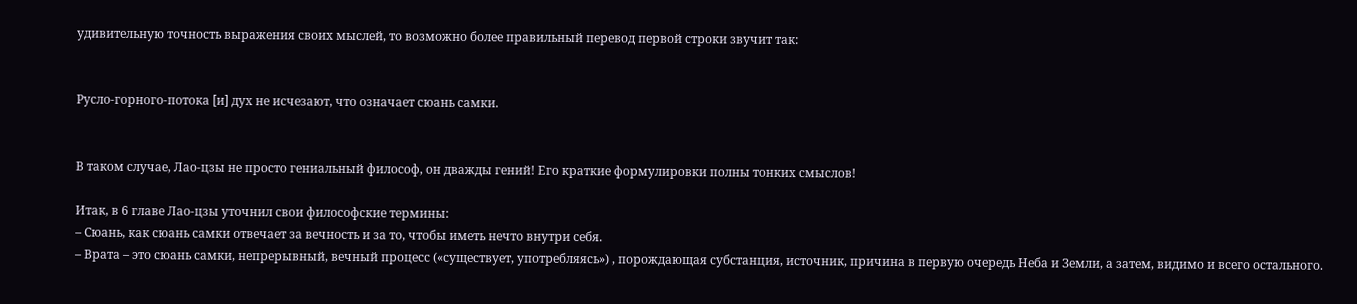удивительную точность выражения своих мыслей, то возможно более правильный перевод первой строки звучит так:


Русло-горного-потока [и] дух не исчезают, что означает сюань самки.


В таком случае, Лао-цзы не просто гениальный философ, он дважды гений! Его краткие формулировки полны тонких смыслов!

Итак, в 6 главе Лао-цзы уточнил свои философские термины:
– Сюань, как сюань самки отвечает за вечность и за то, чтобы иметь нечто внутри себя.
– Врата – это сюань самки, непрерывный, вечный процесс («существует, употребляясь») , порождающая субстанция, источник, причина в первую очередь Неба и Земли, а затем, видимо и всего остального.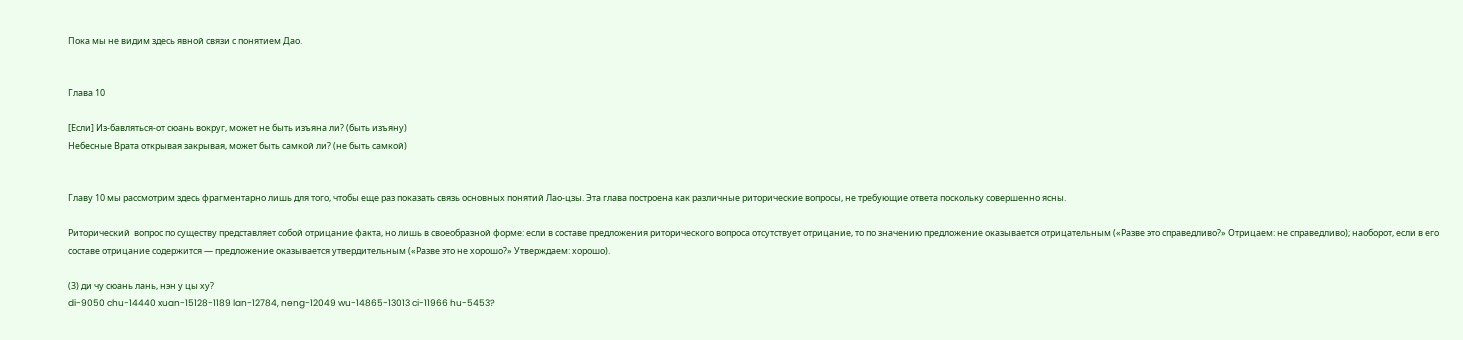Пока мы не видим здесь явной связи с понятием Дао.


Глава 10

[Если] Из-бавляться-от сюань вокруг, может не быть изъяна ли? (быть изъяну)
Небесные Врата открывая закрывая, может быть самкой ли? (не быть самкой)


Главу 10 мы рассмотрим здесь фрагментарно лишь для того, чтобы еще раз показать связь основных понятий Лао-цзы. Эта глава построена как различные риторические вопросы, не требующие ответа поскольку совершенно ясны.

Риторический  вопрос по существу представляет собой отрицание факта, но лишь в своеобразной форме: если в составе предложения риторического вопроса отсутствует отрицание, то по значению предложение оказывается отрицательным («Разве это справедливо?» Отрицаем: не справедливо); наоборот, если в его составе отрицание содержится — предложение оказывается утвердительным («Разве это не хорошо?» Утверждаем: хорошо).

(3) ди чу сюань лань, нэн у цы ху?
di-9050 chu-14440 xuan-15128-1189 lan-12784, neng-12049 wu-14865-13013 ci-11966 hu-5453?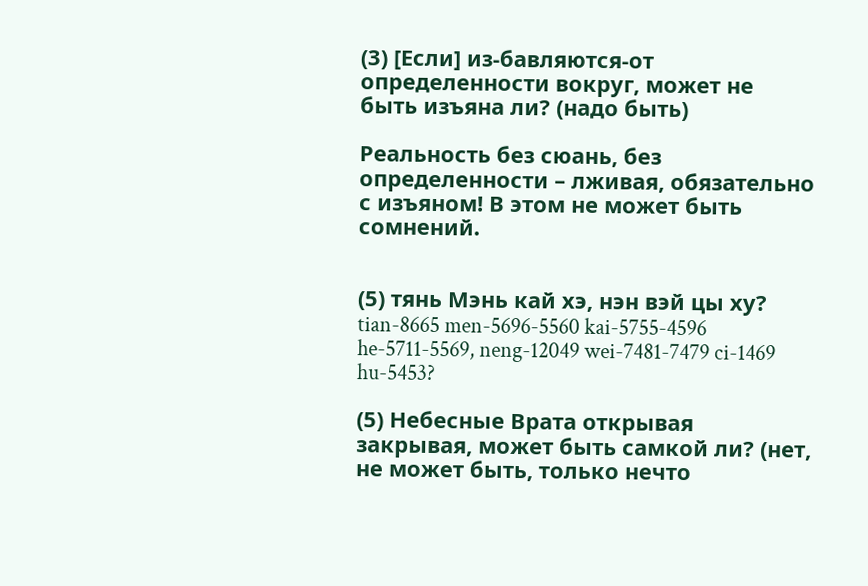(3) [Если] из-бавляются-от определенности вокруг, может не быть изъяна ли? (надо быть)

Реальность без сюань, без определенности – лживая, обязательно с изъяном! В этом не может быть сомнений.


(5) тянь Мэнь кай хэ, нэн вэй цы ху?
tian-8665 men-5696-5560 kai-5755-4596 he-5711-5569, neng-12049 wei-7481-7479 ci-1469 hu-5453?

(5) Небесные Врата открывая закрывая, может быть самкой ли? (нет, не может быть, только нечто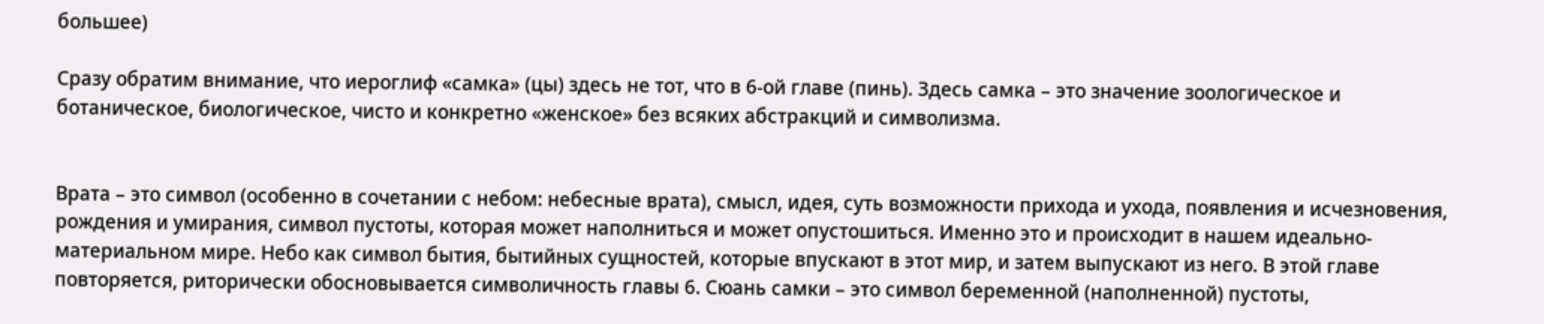большее)

Сразу обратим внимание, что иероглиф «самка» (цы) здесь не тот, что в 6-ой главе (пинь). Здесь самка – это значение зоологическое и ботаническое, биологическое, чисто и конкретно «женское» без всяких абстракций и символизма.


Врата – это символ (особенно в сочетании с небом: небесные врата), смысл, идея, суть возможности прихода и ухода, появления и исчезновения, рождения и умирания, символ пустоты, которая может наполниться и может опустошиться. Именно это и происходит в нашем идеально-материальном мире. Небо как символ бытия, бытийных сущностей, которые впускают в этот мир, и затем выпускают из него. В этой главе повторяется, риторически обосновывается символичность главы 6. Сюань самки – это символ беременной (наполненной) пустоты,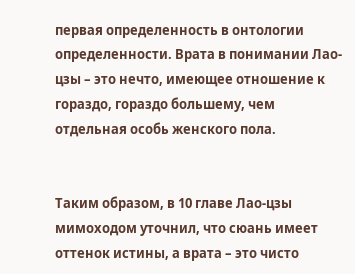первая определенность в онтологии определенности. Врата в понимании Лао-цзы – это нечто, имеющее отношение к гораздо, гораздо большему, чем отдельная особь женского пола.


Таким образом, в 10 главе Лао-цзы мимоходом уточнил, что сюань имеет оттенок истины, а врата – это чисто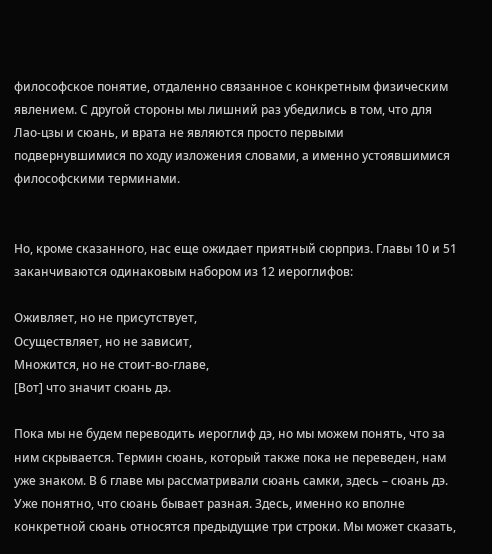философское понятие, отдаленно связанное с конкретным физическим явлением. С другой стороны мы лишний раз убедились в том, что для Лао-цзы и сюань, и врата не являются просто первыми подвернувшимися по ходу изложения словами, а именно устоявшимися философскими терминами.


Но, кроме сказанного, нас еще ожидает приятный сюрприз. Главы 10 и 51 заканчиваются одинаковым набором из 12 иероглифов:

Оживляет, но не присутствует,
Осуществляет, но не зависит,
Множится, но не стоит-во-главе,
[Вот] что значит сюань дэ.

Пока мы не будем переводить иероглиф дэ, но мы можем понять, что за ним скрывается. Термин сюань, который также пока не переведен, нам уже знаком. В 6 главе мы рассматривали сюань самки, здесь – сюань дэ. Уже понятно, что сюань бывает разная. Здесь, именно ко вполне конкретной сюань относятся предыдущие три строки. Мы может сказать,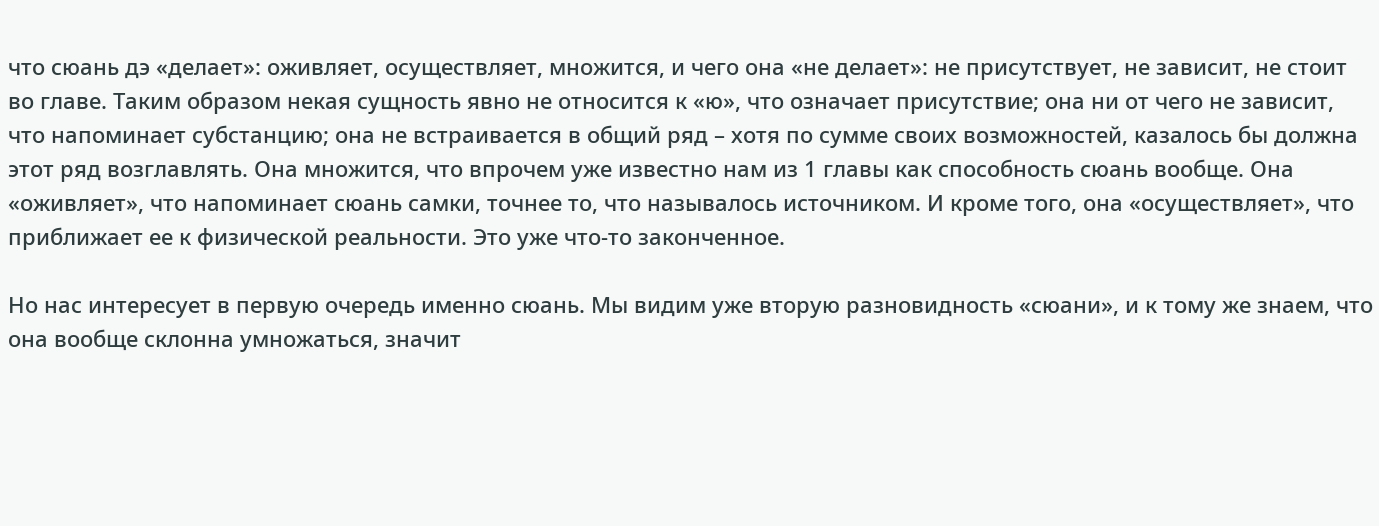что сюань дэ «делает»: оживляет, осуществляет, множится, и чего она «не делает»: не присутствует, не зависит, не стоит во главе. Таким образом некая сущность явно не относится к «ю», что означает присутствие; она ни от чего не зависит, что напоминает субстанцию; она не встраивается в общий ряд – хотя по сумме своих возможностей, казалось бы должна этот ряд возглавлять. Она множится, что впрочем уже известно нам из 1 главы как способность сюань вообще. Она «оживляет», что напоминает сюань самки, точнее то, что называлось источником. И кроме того, она «осуществляет», что приближает ее к физической реальности. Это уже что-то законченное.

Но нас интересует в первую очередь именно сюань. Мы видим уже вторую разновидность «сюани», и к тому же знаем, что она вообще склонна умножаться, значит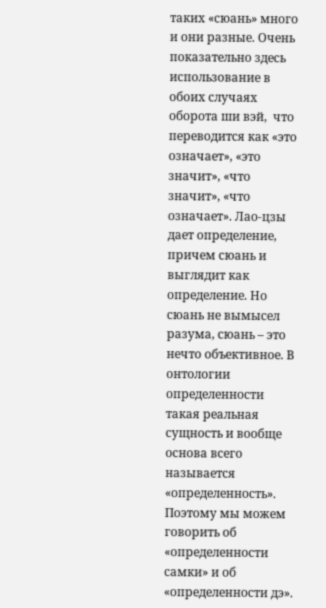таких «сюань» много и они разные. Очень показательно здесь использование в обоих случаях оборота ши вэй,  что переводится как «это означает», «это значит», «что значит», «что означает». Лао-цзы дает определение, причем сюань и выглядит как определение. Но сюань не вымысел разума, сюань – это нечто объективное. В онтологии определенности такая реальная сущность и вообще основа всего называется «определенность». Поэтому мы можем говорить об «определенности самки» и об «определенности дэ».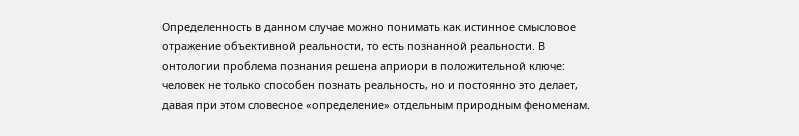Определенность в данном случае можно понимать как истинное смысловое отражение объективной реальности, то есть познанной реальности. В онтологии проблема познания решена априори в положительной ключе: человек не только способен познать реальность, но и постоянно это делает, давая при этом словесное «определение» отдельным природным феноменам.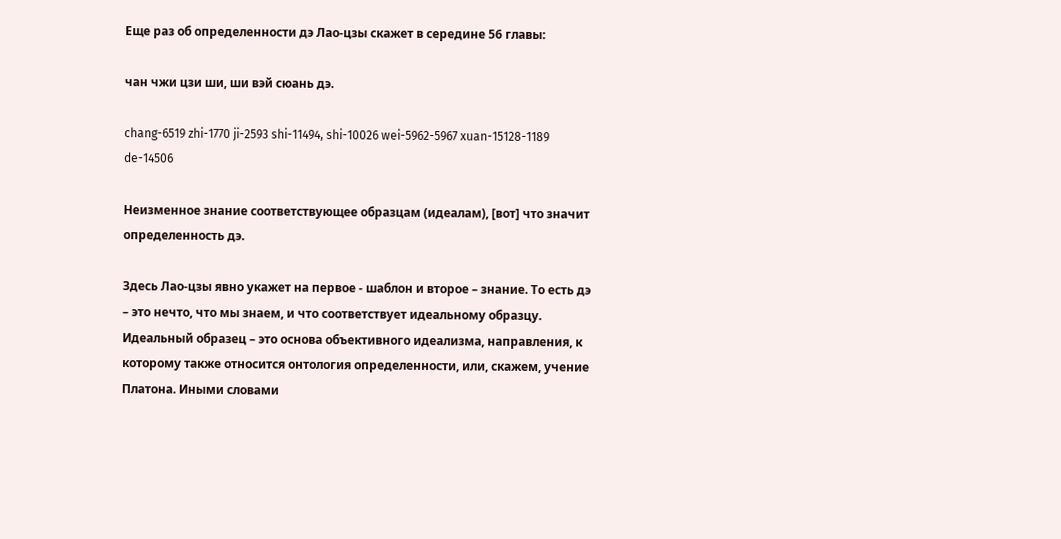Еще раз об определенности дэ Лао-цзы скажет в середине 56 главы:

чан чжи цзи ши, ши вэй сюань дэ.

chang-6519 zhi-1770 ji-2593 shi-11494, shi-10026 wei-5962-5967 xuan-15128-1189 de-14506

Неизменное знание соответствующее образцам (идеалам), [вот] что значит определенность дэ.

Здесь Лао-цзы явно укажет на первое - шаблон и второе – знание. То есть дэ – это нечто, что мы знаем, и что соответствует идеальному образцу. Идеальный образец – это основа объективного идеализма, направления, к которому также относится онтология определенности, или, скажем, учение Платона. Иными словами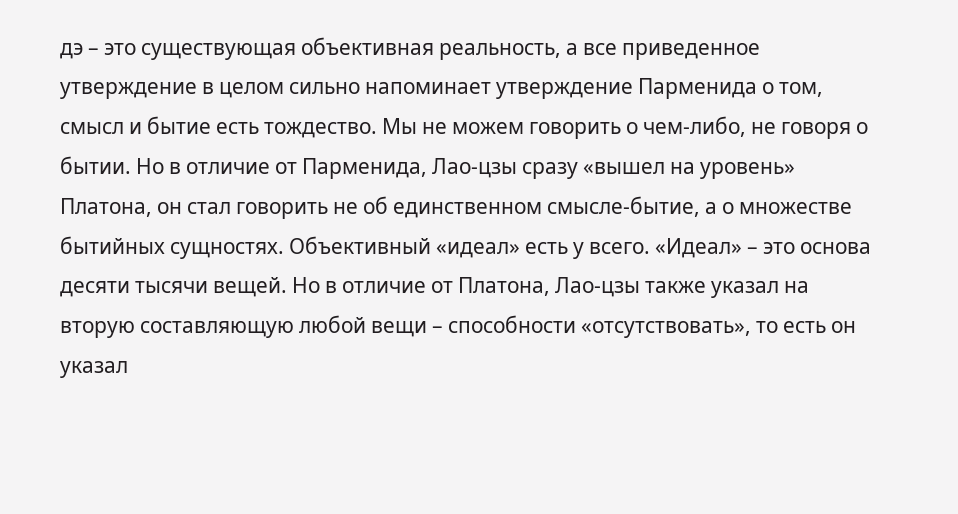дэ – это существующая объективная реальность, а все приведенное утверждение в целом сильно напоминает утверждение Парменида о том, смысл и бытие есть тождество. Мы не можем говорить о чем-либо, не говоря о бытии. Но в отличие от Парменида, Лао-цзы сразу «вышел на уровень» Платона, он стал говорить не об единственном смысле-бытие, а о множестве бытийных сущностях. Объективный «идеал» есть у всего. «Идеал» – это основа десяти тысячи вещей. Но в отличие от Платона, Лао-цзы также указал на вторую составляющую любой вещи – способности «отсутствовать», то есть он указал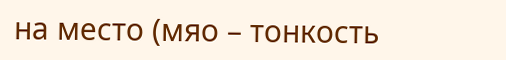на место (мяо – тонкость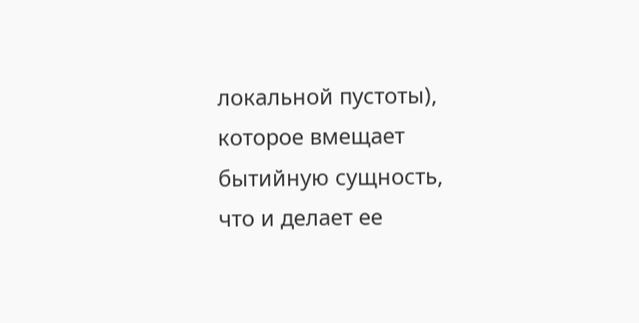локальной пустоты), которое вмещает бытийную сущность, что и делает ее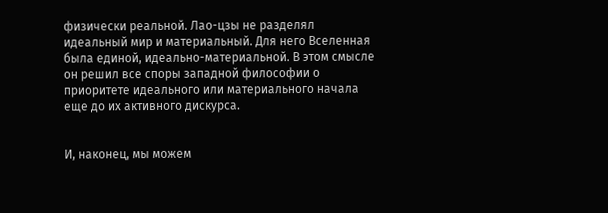физически реальной. Лао-цзы не разделял идеальный мир и материальный. Для него Вселенная была единой, идеально-материальной. В этом смысле он решил все споры западной философии о приоритете идеального или материального начала еще до их активного дискурса.


И, наконец, мы можем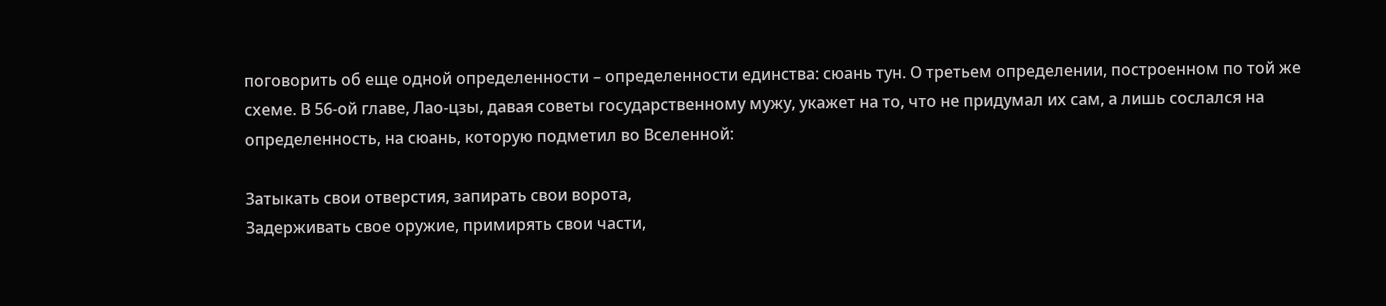поговорить об еще одной определенности – определенности единства: сюань тун. О третьем определении, построенном по той же схеме. В 56-ой главе, Лао-цзы, давая советы государственному мужу, укажет на то, что не придумал их сам, а лишь сослался на определенность, на сюань, которую подметил во Вселенной:

Затыкать свои отверстия, запирать свои ворота,
Задерживать свое оружие, примирять свои части,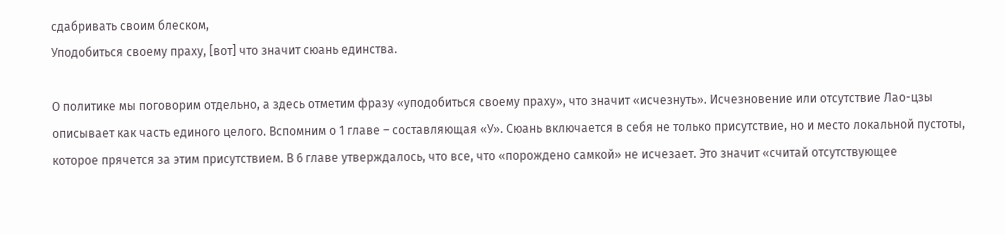сдабривать своим блеском,
Уподобиться своему праху, [вот] что значит сюань единства.

О политике мы поговорим отдельно, а здесь отметим фразу «уподобиться своему праху», что значит «исчезнуть». Исчезновение или отсутствие Лао-цзы описывает как часть единого целого. Вспомним о 1 главе – составляющая «У». Сюань включается в себя не только присутствие, но и место локальной пустоты, которое прячется за этим присутствием. В 6 главе утверждалось, что все, что «порождено самкой» не исчезает. Это значит «считай отсутствующее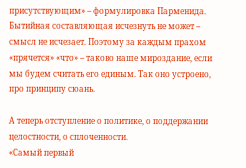присутствующим» – формулировка Парменида. Бытийная составляющая исчезнуть не может – смысл не исчезает. Поэтому за каждым прахом «прячется» «что» – таково наше мироздание, если мы будем считать его единым. Так оно устроено, про принципу сюань.

А теперь отступление о политике, о поддержании целостности, о сплоченности.
«Самый первый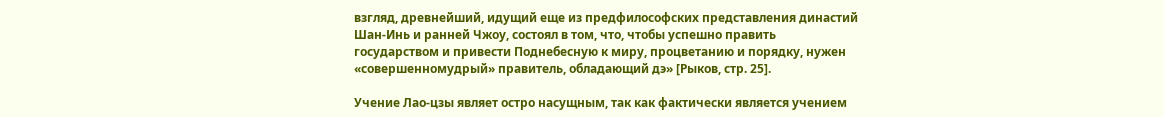взгляд, древнейший, идущий еще из предфилософских представления династий Шан-Инь и ранней Чжоу, состоял в том, что, чтобы успешно править государством и привести Поднебесную к миру, процветанию и порядку, нужен «совершенномудрый» правитель, обладающий дэ» [Рыков, стр. 25].

Учение Лао-цзы являет остро насущным, так как фактически является учением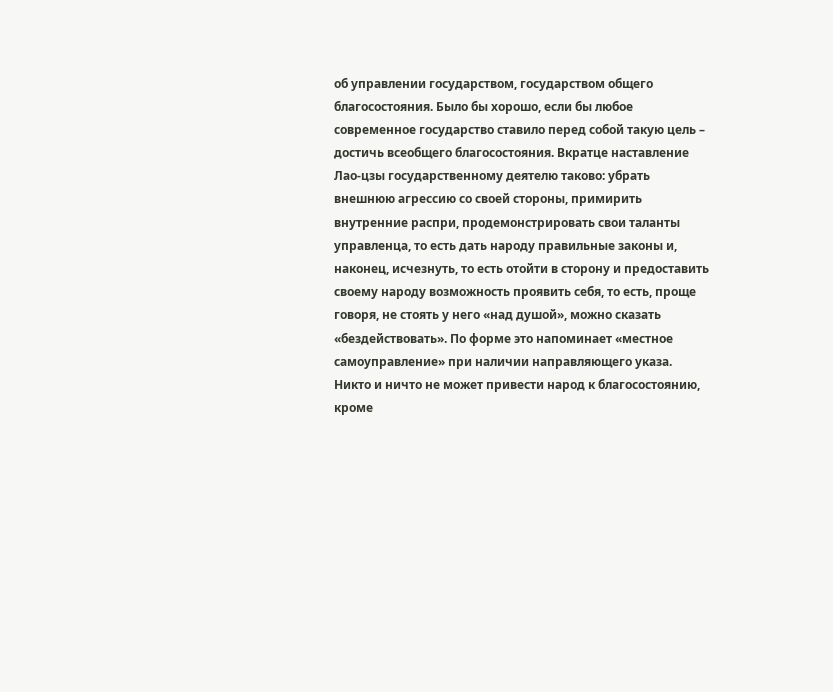об управлении государством, государством общего благосостояния. Было бы хорошо, если бы любое современное государство ставило перед собой такую цель – достичь всеобщего благосостояния. Вкратце наставление Лао-цзы государственному деятелю таково: убрать внешнюю агрессию со своей стороны, примирить внутренние распри, продемонстрировать свои таланты управленца, то есть дать народу правильные законы и, наконец, исчезнуть, то есть отойти в сторону и предоставить своему народу возможность проявить себя, то есть, проще говоря, не стоять у него «над душой», можно сказать «бездействовать». По форме это напоминает «местное самоуправление» при наличии направляющего указа. Никто и ничто не может привести народ к благосостоянию, кроме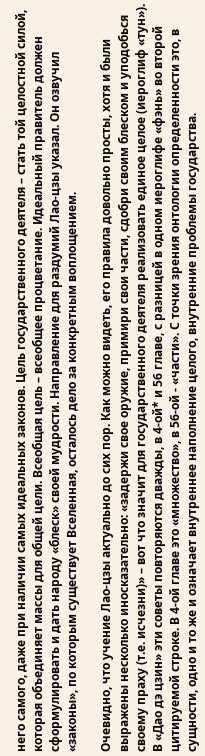него самого, даже при наличии самых идеальных законов. Цель государственного деятеля – стать той целостной силой, которая объединяет массы для общей цели. Всеобщая цель – всеобщее процветание. Идеальный правитель должен сформулировать и дать народу «блеск» своей мудрости. Направление для раздумий Лао-цзы указал. Он озвучил «законы», по которым существует Вселенная, осталось дело за конкретным воплощением.

Очевидно, что учение Лао-цзы актуально до сих пор. Как можно видеть, его правила довольно просты, хотя и были выражены несколько иносказательно: «задержи свое оружие, примири свои части, сдобри своим блеском и уподобься своему праху (т.е. исчезни)» – вот что значит для государственного деятеля реализовать единое целое (иероглиф «тун»). В «Дао дэ цзин» эти советы повторяются дважды, в 4-ой* и 56 главе, с разницей в одном иероглифе «фэнь» во второй цитируемой строке. В 4-ой главе это «множество», в 56-ой - «части». С точки зрения онтологии определенности это, в сущности, одно и то же и означает внутреннее наполнение целого, внутренние проблемы государства.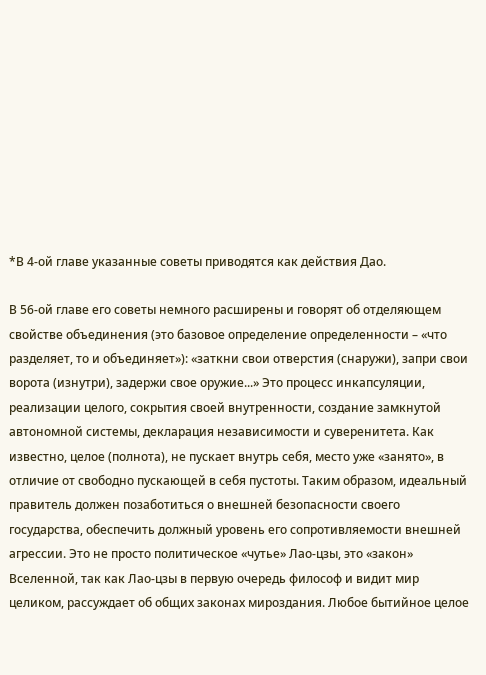*В 4-ой главе указанные советы приводятся как действия Дао.

В 56-ой главе его советы немного расширены и говорят об отделяющем свойстве объединения (это базовое определение определенности – «что разделяет, то и объединяет»): «заткни свои отверстия (снаружи), запри свои ворота (изнутри), задержи свое оружие...» Это процесс инкапсуляции, реализации целого, сокрытия своей внутренности, создание замкнутой автономной системы, декларация независимости и суверенитета. Как известно, целое (полнота), не пускает внутрь себя, место уже «занято», в отличие от свободно пускающей в себя пустоты. Таким образом, идеальный правитель должен позаботиться о внешней безопасности своего государства, обеспечить должный уровень его сопротивляемости внешней агрессии. Это не просто политическое «чутье» Лао-цзы, это «закон» Вселенной, так как Лао-цзы в первую очередь философ и видит мир целиком, рассуждает об общих законах мироздания. Любое бытийное целое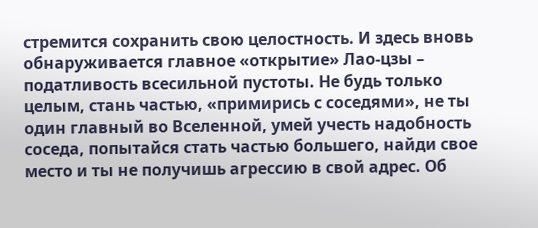стремится сохранить свою целостность. И здесь вновь обнаруживается главное «открытие» Лао-цзы – податливость всесильной пустоты. Не будь только целым, стань частью, «примирись с соседями», не ты один главный во Вселенной, умей учесть надобность соседа, попытайся стать частью большего, найди свое место и ты не получишь агрессию в свой адрес. Об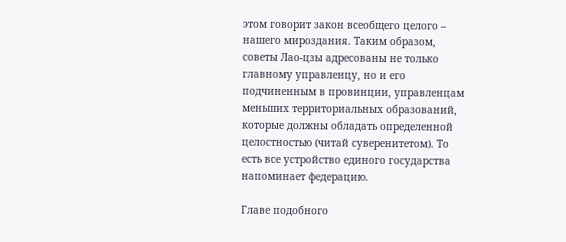этом говорит закон всеобщего целого – нашего мироздания. Таким образом, советы Лао-цзы адресованы не только главному управленцу, но и его подчиненным в провинции, управленцам меньших территориальных образований, которые должны обладать определенной целостностью (читай суверенитетом). То есть все устройство единого государства напоминает федерацию.

Главе подобного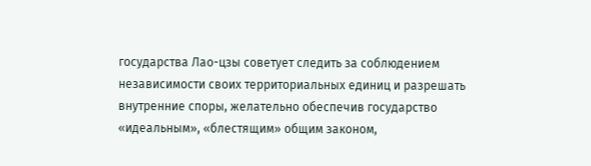государства Лао-цзы советует следить за соблюдением независимости своих территориальных единиц и разрешать внутренние споры, желательно обеспечив государство «идеальным», «блестящим» общим законом,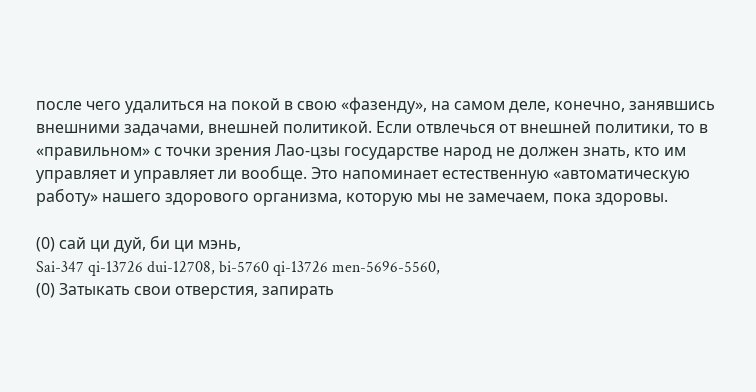после чего удалиться на покой в свою «фазенду», на самом деле, конечно, занявшись внешними задачами, внешней политикой. Если отвлечься от внешней политики, то в «правильном» с точки зрения Лао-цзы государстве народ не должен знать, кто им управляет и управляет ли вообще. Это напоминает естественную «автоматическую работу» нашего здорового организма, которую мы не замечаем, пока здоровы.

(0) сай ци дуй, би ци мэнь,
Sai-347 qi-13726 dui-12708, bi-5760 qi-13726 men-5696-5560,
(0) Затыкать свои отверстия, запирать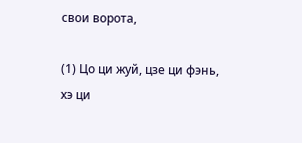свои ворота,

(1) Цо ци жуй, цзе ци фэнь, хэ ци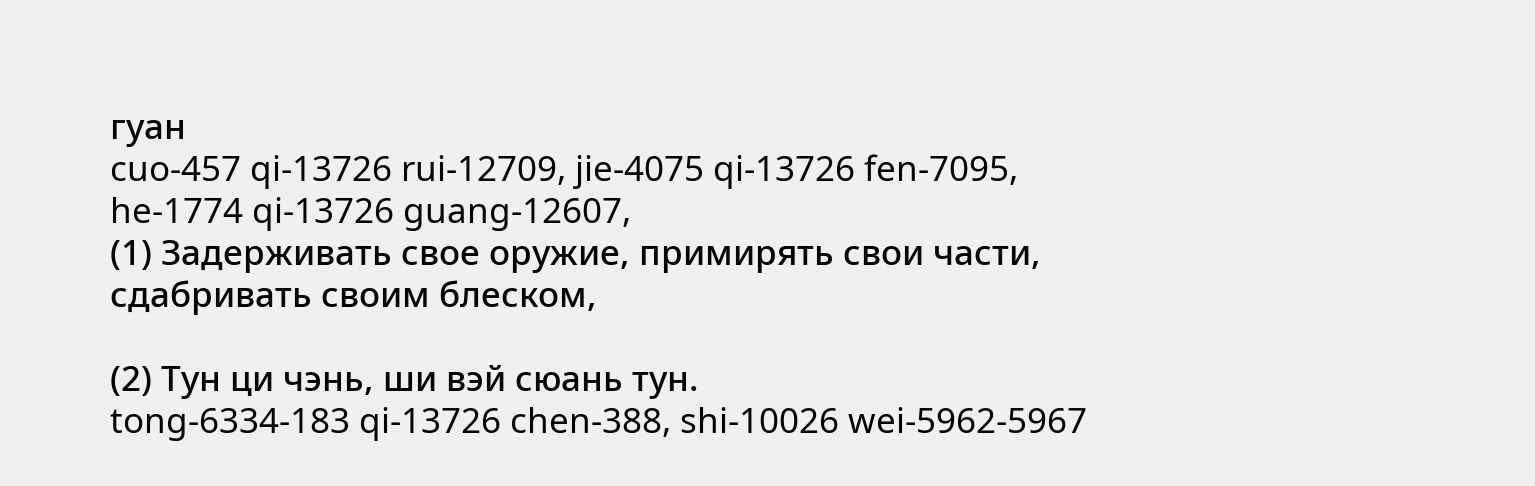гуан
cuo-457 qi-13726 rui-12709, jie-4075 qi-13726 fen-7095, he-1774 qi-13726 guang-12607,
(1) Задерживать свое оружие, примирять свои части, сдабривать своим блеском,

(2) Тун ци чэнь, ши вэй сюань тун.
tong-6334-183 qi-13726 chen-388, shi-10026 wei-5962-5967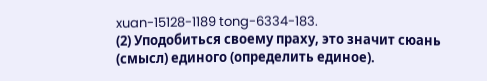xuan-15128-1189 tong-6334-183.
(2) Уподобиться своему праху, это значит сюань (смысл) единого (определить единое).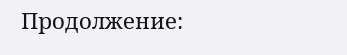Продолжение: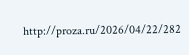http://proza.ru/2026/04/22/282